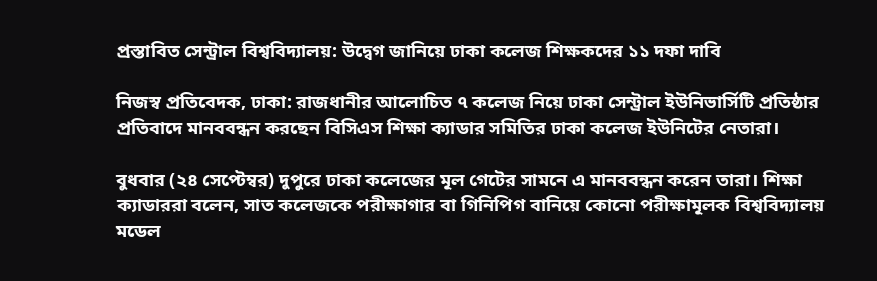প্রস্তাবিত সেন্ট্রাল বিশ্ববিদ্যালয়: উদ্বেগ জানিয়ে ঢাকা কলেজ শিক্ষকদের ১১ দফা দাবি

নিজস্ব প্রতিবেদক, ঢাকা: রাজধানীর আলোচিত ৭ কলেজ নিয়ে ঢাকা সেন্ট্রাল ইউনিভার্সিটি প্রতিষ্ঠার প্রতিবাদে মানববন্ধন করছেন বিসিএস শিক্ষা ক্যাডার সমিতির ঢাকা কলেজ ইউনিটের নেতারা।

বুধবার (২৪ সেপ্টেম্বর) দুপুরে ঢাকা কলেজের মূল গেটের সামনে এ মানববন্ধন করেন তারা। শিক্ষা ক্যাডাররা বলেন, সাত কলেজকে পরীক্ষাগার বা গিনিপিগ বানিয়ে কোনো পরীক্ষামূলক বিশ্ববিদ্যালয় মডেল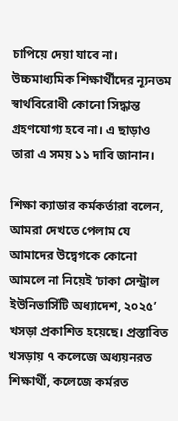চাপিয়ে দেয়া যাবে না। উচ্চমাধ্যমিক শিক্ষার্থীদের ন্যূনতম স্বার্থবিরোধী কোনো সিদ্ধান্ত গ্রহণযোগ্য হবে না। এ ছাড়াও তারা এ সময় ১১ দাবি জানান।

শিক্ষা ক্যাডার কর্মকর্তারা বলেন, আমরা দেখতে পেলাম যে আমাদের উদ্বেগকে কোনো আমলে না নিয়েই ‘ঢাকা সেন্ট্রাল ইউনিভার্সিটি অধ্যাদেশ, ২০২৫’ খসড়া প্রকাশিত হয়েছে। প্রস্তাবিত খসড়ায় ৭ কলেজে অধ্যয়নরত শিক্ষার্থী, কলেজে কর্মরত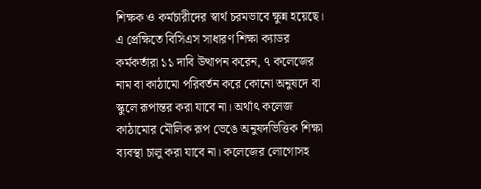শিক্ষক ও কর্মচারীদের স্বার্থ চরমভাবে ক্ষুন্ন হয়েছে। এ প্রেক্ষিতে বিসিএস সাধারণ শিক্ষা ক্যাডর কর্মকর্তারা ১১ দাবি উত্থাপন করেন, ৭ কলেজের নাম বা কাঠামো পরিবর্তন করে কোনো অনুষদে বা স্কুলে রূপান্তর করা যাবে না। অর্থাৎ কলেজ কাঠামোর মৌলিক রূপ ভেঙে অনুষদভিত্তিক শিক্ষা ব্যবস্থা চালু করা যাবে না। কলেজের লোগোসহ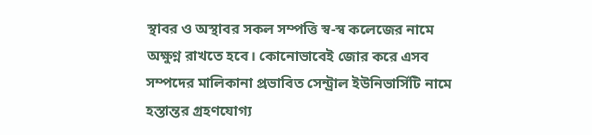স্থাবর ও অস্থাবর সকল সম্পত্তি স্ব-স্ব কলেজের নামে অক্ষুণ্ন রাখতে হবে। কোনোভাবেই জোর করে এসব সম্পদের মালিকানা প্রভাবিত সেন্ট্রাল ইউনিভার্সিটি নামে হস্তান্তর গ্রহণযোগ্য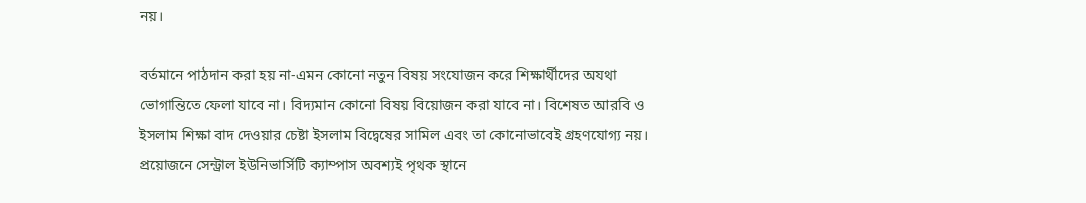নয়।

বর্তমানে পাঠদান করা হয় না-এমন কোনো নতুন বিষয় সংযোজন করে শিক্ষার্থীদের অযথা ভোগান্তিতে ফেলা যাবে না। বিদ্যমান কোনো বিষয় বিয়োজন করা যাবে না। বিশেষত আরবি ও ইসলাম শিক্ষা বাদ দেওয়ার চেষ্টা ইসলাম বিদ্বেষের সামিল এবং তা কোনোভাবেই গ্রহণযোগ্য নয়। প্রয়োজনে সেন্ট্রাল ইউনিভার্সিটি ক্যাম্পাস অবশ্যই পৃথক স্থানে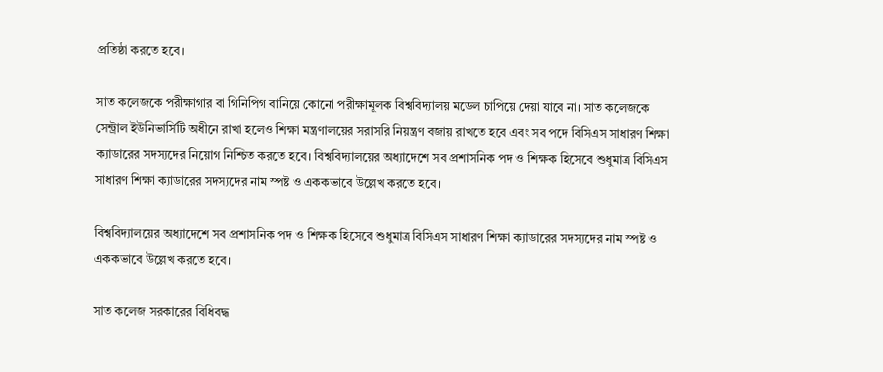প্রতিষ্ঠা করতে হবে।

সাত কলেজকে পরীক্ষাগার বা গিনিপিগ বানিয়ে কোনো পরীক্ষামূলক বিশ্ববিদ্যালয় মডেল চাপিয়ে দেয়া যাবে না। সাত কলেজকে সেন্ট্রাল ইউনিভার্সিটি অধীনে রাখা হলেও শিক্ষা মন্ত্রণালয়ের সরাসরি নিয়ন্ত্রণ বজায় রাখতে হবে এবং সব পদে বিসিএস সাধারণ শিক্ষা ক্যাডারের সদস্যদের নিয়োগ নিশ্চিত করতে হবে। বিশ্ববিদ্যালয়ের অধ্যাদেশে সব প্রশাসনিক পদ ও শিক্ষক হিসেবে শুধুমাত্র বিসিএস সাধারণ শিক্ষা ক্যাডারের সদস্যদের নাম স্পষ্ট ও এককভাবে উল্লেখ করতে হবে।

বিশ্ববিদ্যালয়ের অধ্যাদেশে সব প্রশাসনিক পদ ও শিক্ষক হিসেবে শুধুমাত্র বিসিএস সাধারণ শিক্ষা ক্যাডারের সদস্যদের নাম স্পষ্ট ও এককভাবে উল্লেখ করতে হবে।

সাত কলেজ সরকারের বিধিবদ্ধ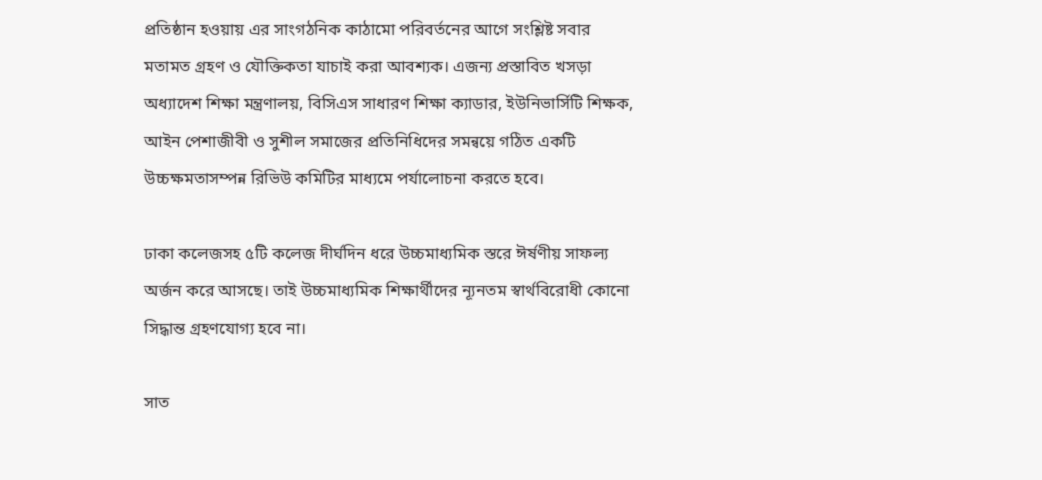প্রতিষ্ঠান হওয়ায় এর সাংগঠনিক কাঠামো পরিবর্তনের আগে সংশ্লিষ্ট সবার মতামত গ্রহণ ও যৌক্তিকতা যাচাই করা আবশ্যক। এজন্য প্রস্তাবিত খসড়া অধ্যাদেশ শিক্ষা মন্ত্রণালয়, বিসিএস সাধারণ শিক্ষা ক্যাডার, ইউনিভার্সিটি শিক্ষক, আইন পেশাজীবী ও সুশীল সমাজের প্রতিনিধিদের সমন্বয়ে গঠিত একটি উচ্চক্ষমতাসম্পন্ন রিভিউ কমিটির মাধ্যমে পর্যালোচনা করতে হবে।

ঢাকা কলেজসহ ৫টি কলেজ দীর্ঘদিন ধরে উচ্চমাধ্যমিক স্তরে ঈর্ষণীয় সাফল্য অর্জন করে আসছে। তাই উচ্চমাধ্যমিক শিক্ষার্থীদের ন্যূনতম স্বার্থবিরোধী কোনো সিদ্ধান্ত গ্রহণযোগ্য হবে না।

সাত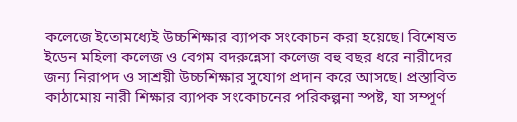কলেজে ইতোমধ্যেই উচ্চশিক্ষার ব্যাপক সংকোচন করা হয়েছে। বিশেষত ইডেন মহিলা কলেজ ও বেগম বদরুন্নেসা কলেজ বহু বছর ধরে নারীদের জন্য নিরাপদ ও সাশ্রয়ী উচ্চশিক্ষার সুযোগ প্রদান করে আসছে। প্রস্তাবিত কাঠামোয় নারী শিক্ষার ব্যাপক সংকোচনের পরিকল্পনা স্পষ্ট, যা সম্পূর্ণ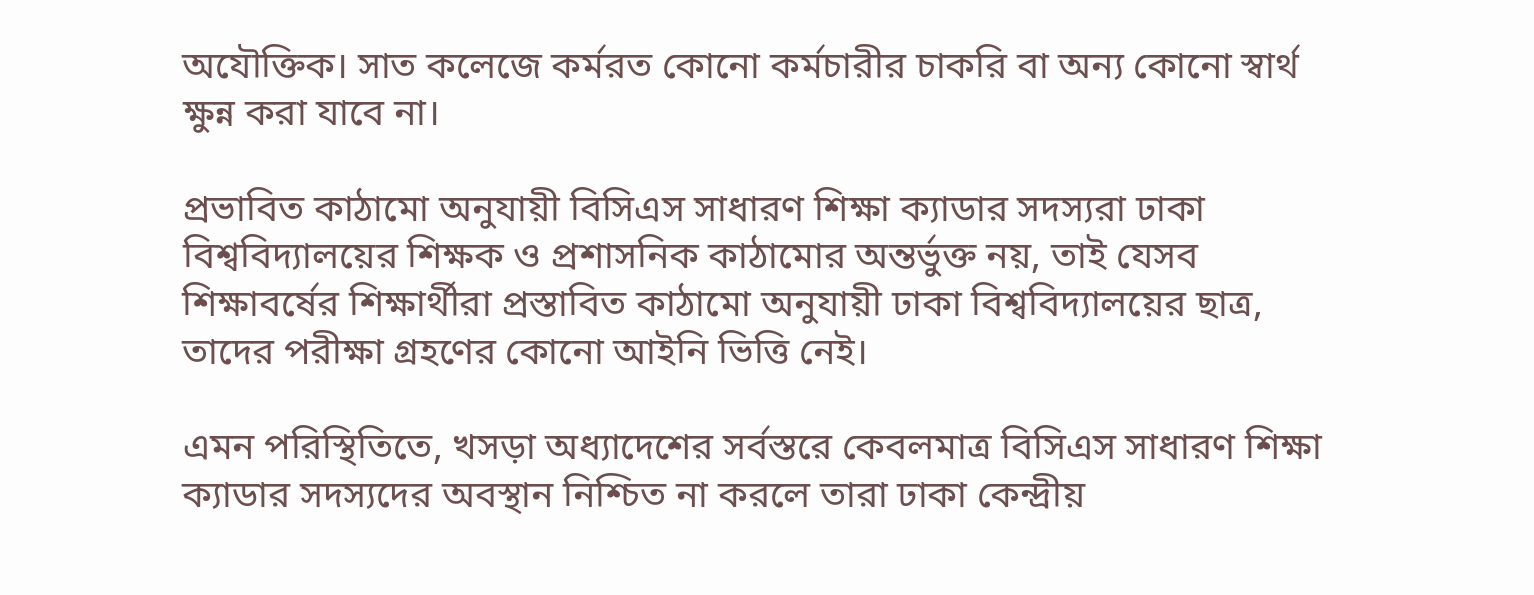অযৌক্তিক। সাত কলেজে কর্মরত কোনো কর্মচারীর চাকরি বা অন্য কোনো স্বার্থ ক্ষুন্ন করা যাবে না।

প্রভাবিত কাঠামো অনুযায়ী বিসিএস সাধারণ শিক্ষা ক্যাডার সদস্যরা ঢাকা বিশ্ববিদ্যালয়ের শিক্ষক ও প্রশাসনিক কাঠামোর অন্তর্ভুক্ত নয়, তাই যেসব শিক্ষাবর্ষের শিক্ষার্থীরা প্রস্তাবিত কাঠামো অনুযায়ী ঢাকা বিশ্ববিদ্যালয়ের ছাত্র, তাদের পরীক্ষা গ্রহণের কোনো আইনি ভিত্তি নেই।

এমন পরিস্থিতিতে, খসড়া অধ্যাদেশের সর্বস্তরে কেবলমাত্র বিসিএস সাধারণ শিক্ষা ক্যাডার সদস্যদের অবস্থান নিশ্চিত না করলে তারা ঢাকা কেন্দ্রীয়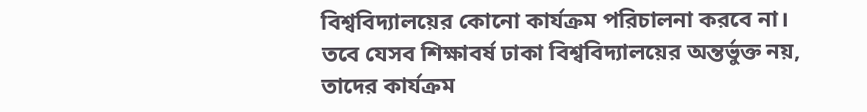বিশ্ববিদ্যালয়ের কোনো কার্যক্রম পরিচালনা করবে না। তবে যেসব শিক্ষাবর্ষ ঢাকা বিশ্ববিদ্যালয়ের অন্তর্ভুক্ত নয়, তাদের কার্যক্রম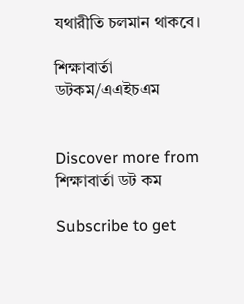যথারীতি চলমান থাকবে।

শিক্ষাবার্তা ডটকম/এএইচএম


Discover more from শিক্ষাবার্তা ডট কম

Subscribe to get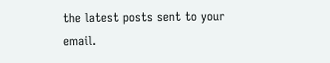the latest posts sent to your email.